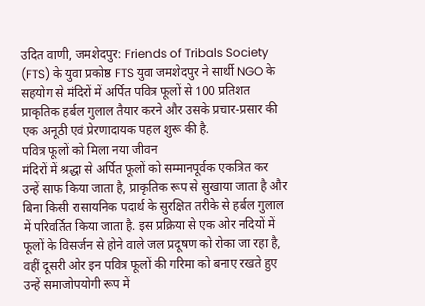उदित वाणी, जमशेदपुर: Friends of Tribals Society (FTS) के युवा प्रकोष्ठ FTS युवा जमशेदपुर ने सार्थी NGO के सहयोग से मंदिरों में अर्पित पवित्र फूलों से 100 प्रतिशत प्राकृतिक हर्बल गुलाल तैयार करने और उसके प्रचार-प्रसार की एक अनूठी एवं प्रेरणादायक पहल शुरू की है.
पवित्र फूलों को मिला नया जीवन
मंदिरों में श्रद्धा से अर्पित फूलों को सम्मानपूर्वक एकत्रित कर उन्हें साफ किया जाता है, प्राकृतिक रूप से सुखाया जाता है और बिना किसी रासायनिक पदार्थ के सुरक्षित तरीके से हर्बल गुलाल में परिवर्तित किया जाता है. इस प्रक्रिया से एक ओर नदियों में फूलों के विसर्जन से होने वाले जल प्रदूषण को रोका जा रहा है, वहीं दूसरी ओर इन पवित्र फूलों की गरिमा को बनाए रखते हुए उन्हें समाजोपयोगी रूप में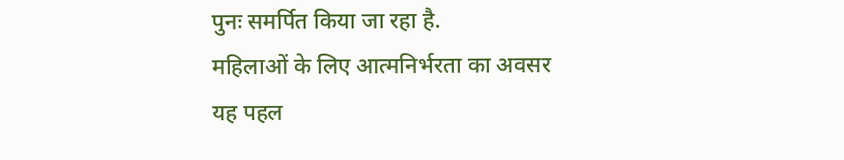पुनः समर्पित किया जा रहा है.
महिलाओं के लिए आत्मनिर्भरता का अवसर
यह पहल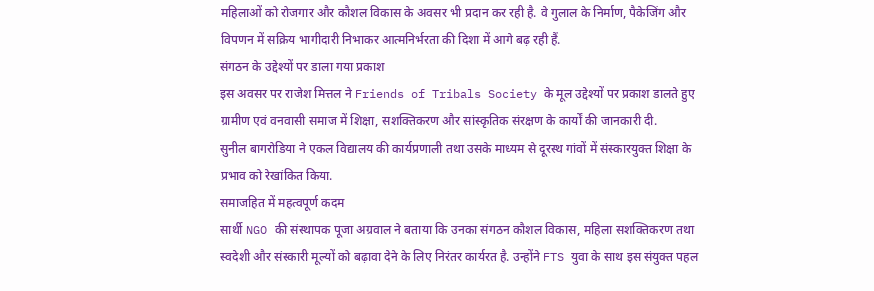महिलाओं को रोजगार और कौशल विकास के अवसर भी प्रदान कर रही है. वे गुलाल के निर्माण, पैकेजिंग और विपणन में सक्रिय भागीदारी निभाकर आत्मनिर्भरता की दिशा में आगे बढ़ रही हैं.
संगठन के उद्देश्यों पर डाला गया प्रकाश
इस अवसर पर राजेश मित्तल ने Friends of Tribals Society के मूल उद्देश्यों पर प्रकाश डालते हुए ग्रामीण एवं वनवासी समाज में शिक्षा, सशक्तिकरण और सांस्कृतिक संरक्षण के कार्यों की जानकारी दी.
सुनील बागरोडिया ने एकल विद्यालय की कार्यप्रणाली तथा उसके माध्यम से दूरस्थ गांवों में संस्कारयुक्त शिक्षा के प्रभाव को रेखांकित किया.
समाजहित में महत्वपूर्ण कदम
सार्थी NGO की संस्थापक पूजा अग्रवाल ने बताया कि उनका संगठन कौशल विकास, महिला सशक्तिकरण तथा स्वदेशी और संस्कारी मूल्यों को बढ़ावा देने के लिए निरंतर कार्यरत है. उन्होंने FTS युवा के साथ इस संयुक्त पहल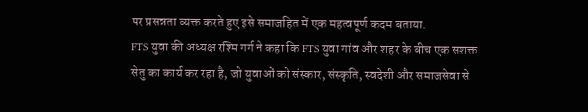पर प्रसन्नता व्यक्त करते हुए इसे समाजहित में एक महत्वपूर्ण कदम बताया.
FTS युवा की अध्यक्ष रश्मि गर्ग ने कहा कि FTS युवा गांव और शहर के बीच एक सशक्त सेतु का कार्य कर रहा है, जो युवाओं को संस्कार, संस्कृति, स्वदेशी और समाजसेवा से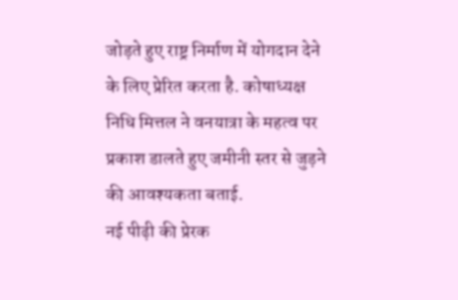जोड़ते हुए राष्ट्र निर्माण में योगदान देने के लिए प्रेरित करता है. कोषाध्यक्ष निधि मित्तल ने वनयात्रा के महत्व पर प्रकाश डालते हुए जमीनी स्तर से जुड़ने की आवश्यकता बताई.
नई पीढ़ी की प्रेरक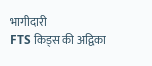भागीदारी
FTS किड्स की अद्विका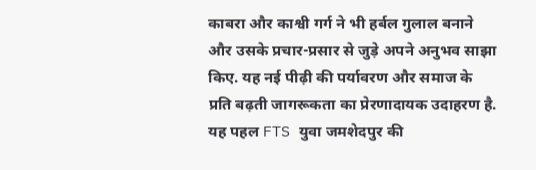काबरा और काश्वी गर्ग ने भी हर्बल गुलाल बनाने और उसके प्रचार-प्रसार से जुड़े अपने अनुभव साझा किए. यह नई पीढ़ी की पर्यावरण और समाज के प्रति बढ़ती जागरूकता का प्रेरणादायक उदाहरण है.
यह पहल FTS युवा जमशेदपुर की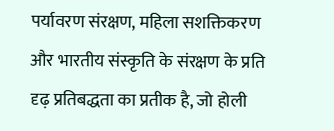पर्यावरण संरक्षण, महिला सशक्तिकरण और भारतीय संस्कृति के संरक्षण के प्रति दृढ़ प्रतिबद्धता का प्रतीक है, जो होली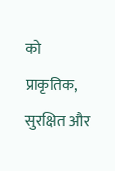को प्राकृतिक, सुरक्षित और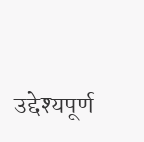उद्देश्यपूर्ण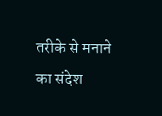तरीके से मनाने का संदेश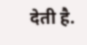देती है.